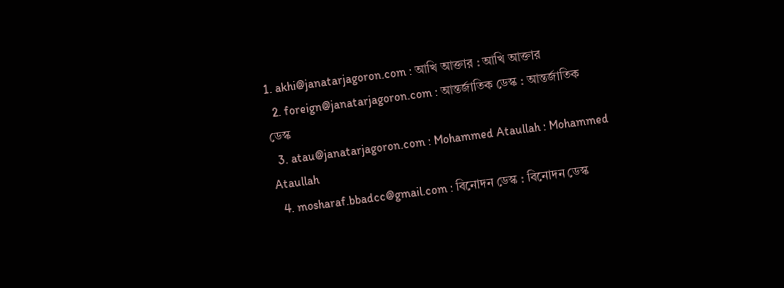1. akhi@janatarjagoron.com : আখি আক্তার : আখি আক্তার
  2. foreign@janatarjagoron.com : আন্তর্জাতিক ডেস্ক : আন্তর্জাতিক ডেস্ক
  3. atau@janatarjagoron.com : Mohammed Ataullah : Mohammed Ataullah
  4. mosharaf.bbadcc@gmail.com : বিনোদন ডেস্ক : বিনোদন ডেস্ক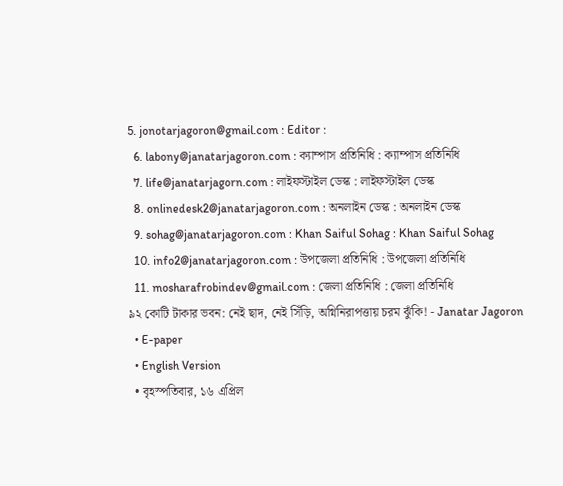5. jonotarjagoron@gmail.com : Editor :
  6. labony@janatarjagoron.com : ক্যাম্পাস প্রতিনিধি : ক্যাম্পাস প্রতিনিধি
  7. life@janatarjagorn.com : লাইফস্টাইল ডেস্ক : লাইফস্টাইল ডেস্ক
  8. onlinedesk2@janatarjagoron.com : অনলাইন ডেস্ক : অনলাইন ডেস্ক
  9. sohag@janatarjagoron.com : Khan Saiful Sohag : Khan Saiful Sohag
  10. info2@janatarjagoron.com : উপজেলা প্রতিনিধি : উপজেলা প্রতিনিধি
  11. mosharafrobindev@gmail.com : জেলা প্রতিনিধি : জেলা প্রতিনিধি
৯২ কোটি টাকার ভবন: নেই ছাদ, নেই সিঁড়ি, অগ্নিনিরাপত্তায় চরম ঝুঁকি! - Janatar Jagoron
  • E-paper
  • English Version
  • বৃহস্পতিবার, ১৬ এপ্রিল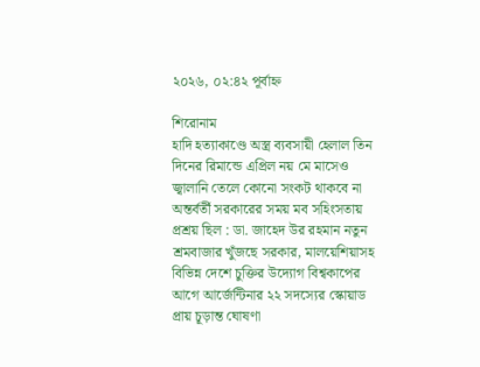২০২৬, ০২:৪২ পূর্বাহ্ন

শিরোনাম
হাদি হত্যাকাণ্ডে অস্ত্র ব্যবসায়ী হেলাল তিন দিনের রিমান্ডে এপ্রিল নয় মে মাসেও জ্বালানি তেলে কোনো সংকট থাকবে না অন্তর্বর্তী সরকারের সময় মব সহিংসতায় প্রশ্রয় ছিল : ডা. জাহেদ উর রহমান নতুন শ্রমবাজার খুঁজছে সরকার, মালয়েশিয়াসহ বিভিন্ন দেশে চুক্তির উদ্যোগ বিশ্বকাপের আগে আর্জেন্টিনার ২২ সদস্যের স্কোয়াড প্রায় চূড়ান্ত ঘোষণা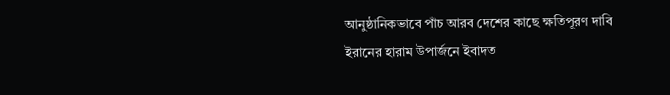আনুষ্ঠানিকভাবে পাঁচ আরব দেশের কাছে ক্ষতিপূরণ দাবি ইরানের হারাম উপার্জনে ইবাদত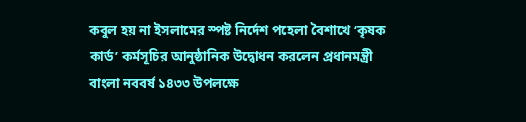কবুল হয় না ইসলামের স্পষ্ট নির্দেশ পহেলা বৈশাখে ‘কৃষক কার্ড’ কর্মসূচির আনুষ্ঠানিক উদ্বোধন করলেন প্রধানমন্ত্রী বাংলা নববর্ষ ১৪৩৩ উপলক্ষে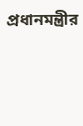প্রধানমন্ত্রীর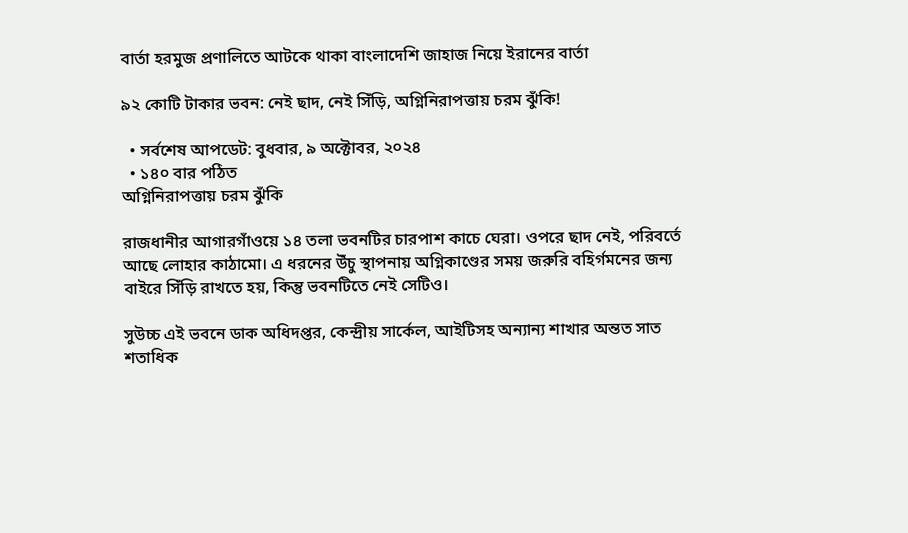বার্তা হরমুজ প্রণালিতে আটকে থাকা বাংলাদেশি জাহাজ নিয়ে ইরানের বার্তা

৯২ কোটি টাকার ভবন: নেই ছাদ, নেই সিঁড়ি, অগ্নিনিরাপত্তায় চরম ঝুঁকি!

  • সর্বশেষ আপডেট: বুধবার, ৯ অক্টোবর, ২০২৪
  • ১৪০ বার পঠিত
অগ্নিনিরাপত্তায় চরম ঝুঁকি

রাজধানীর আগারগাঁওয়ে ১৪ তলা ভবনটির চারপাশ কাচে ঘেরা। ওপরে ছাদ নেই, পরিবর্তে আছে লোহার কাঠামো। এ ধরনের উঁচু স্থাপনায় অগ্নিকাণ্ডের সময় জরুরি বহির্গমনের জন্য বাইরে সিঁড়ি রাখতে হয়, কিন্তু ভবনটিতে নেই সেটিও।

সুউচ্চ এই ভবনে ডাক অধিদপ্তর, কেন্দ্রীয় সার্কেল, আইটিসহ অন্যান্য শাখার অন্তত সাত শতাধিক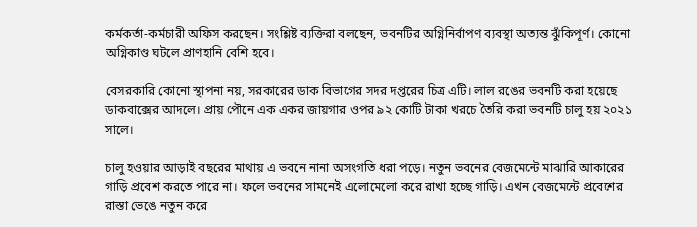কর্মকর্তা-কর্মচারী অফিস করছেন। সংশ্লিষ্ট ব্যক্তিরা বলছেন, ভবনটির অগ্নিনির্বাপণ ব্যবস্থা অত্যন্ত ঝুঁকিপূর্ণ। কোনো অগ্নিকাণ্ড ঘটলে প্রাণহানি বেশি হবে।

বেসরকারি কোনো স্থাপনা নয়, সরকারের ডাক বিভাগের সদর দপ্তরের চিত্র এটি। লাল রঙের ভবনটি করা হয়েছে ডাকবাক্সের আদলে। প্রায় পৌনে এক একর জায়গার ওপর ৯২ কোটি টাকা খরচে তৈরি করা ভবনটি চালু হয় ২০২১ সালে।

চালু হওয়ার আড়াই বছরের মাথায় এ ভবনে নানা অসংগতি ধরা পড়ে। নতুন ভবনের বেজমেন্টে মাঝারি আকারের গাড়ি প্রবেশ করতে পারে না। ফলে ভবনের সামনেই এলোমেলো করে রাখা হচ্ছে গাড়ি। এখন বেজমেন্টে প্রবেশের রাস্তা ভেঙে নতুন করে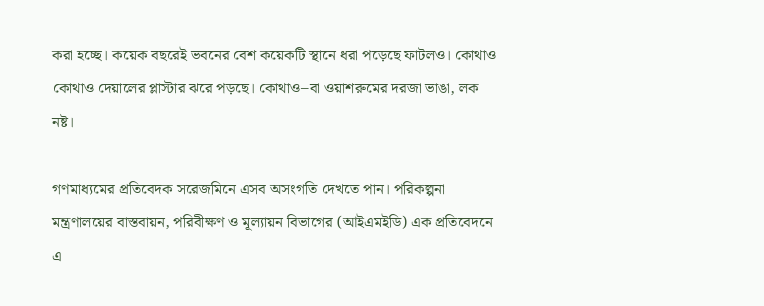করা হচ্ছে। কয়েক বছরেই ভবনের বেশ কয়েকটি স্থানে ধরা পড়েছে ফাটলও। কোথাও কোথাও দেয়ালের প্লাস্টার ঝরে পড়ছে। কোথাও–বা ওয়াশরুমের দরজা ভাঙা, লক নষ্ট।

গণমাধ্যমের প্রতিবেদক সরেজমিনে এসব অসংগতি দেখতে পান। পরিকল্পনা মন্ত্রণালয়ের বাস্তবায়ন, পরিবীক্ষণ ও মূল্যায়ন বিভাগের (আইএমইডি) এক প্রতিবেদনে এ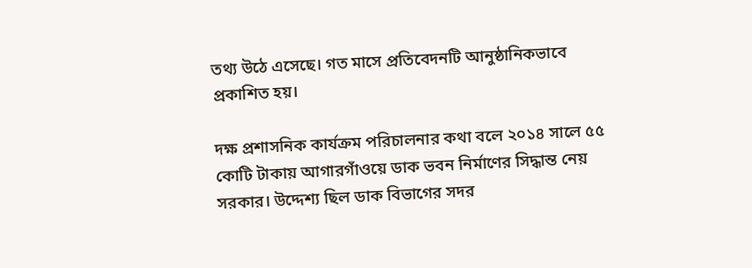তথ্য উঠে এসেছে। গত মাসে প্রতিবেদনটি আনুষ্ঠানিকভাবে প্রকাশিত হয়।

দক্ষ প্রশাসনিক কার্যক্রম পরিচালনার কথা বলে ২০১৪ সালে ৫৫ কোটি টাকায় আগারগাঁওয়ে ডাক ভবন নির্মাণের সিদ্ধান্ত নেয় সরকার। উদ্দেশ্য ছিল ডাক বিভাগের সদর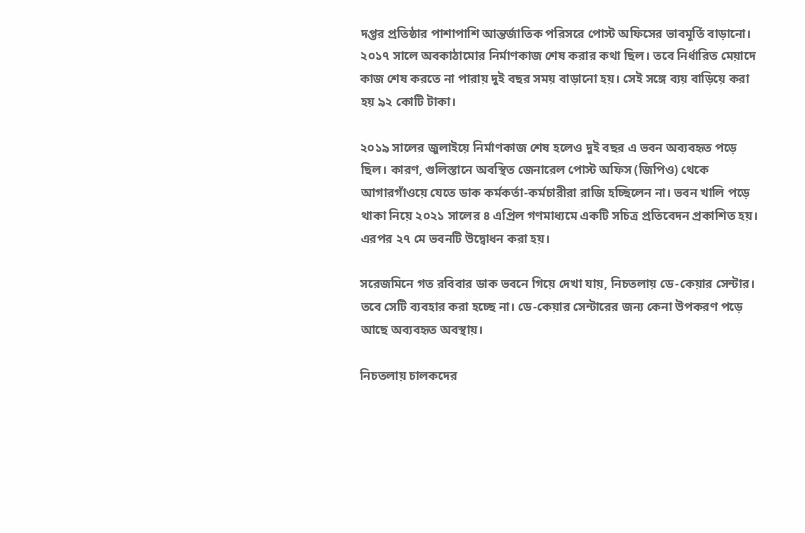দপ্তর প্রতিষ্ঠার পাশাপাশি আন্তর্জাতিক পরিসরে পোস্ট অফিসের ভাবমূর্তি বাড়ানো। ২০১৭ সালে অবকাঠামোর নির্মাণকাজ শেষ করার কথা ছিল। তবে নির্ধারিত মেয়াদে কাজ শেষ করতে না পারায় দুই বছর সময় বাড়ানো হয়। সেই সঙ্গে ব্যয় বাড়িয়ে করা হয় ৯২ কোটি টাকা।

২০১৯ সালের জুলাইয়ে নির্মাণকাজ শেষ হলেও দুই বছর এ ভবন অব্যবহৃত পড়ে ছিল। কারণ, গুলিস্তানে অবস্থিত জেনারেল পোস্ট অফিস (জিপিও) থেকে আগারগাঁওয়ে যেতে ডাক কর্মকর্তা-কর্মচারীরা রাজি হচ্ছিলেন না। ভবন খালি পড়ে থাকা নিয়ে ২০২১ সালের ৪ এপ্রিল গণমাধ্যমে একটি সচিত্র প্রতিবেদন প্রকাশিত হয়। এরপর ২৭ মে ভবনটি উদ্বোধন করা হয়।

সরেজমিনে গত রবিবার ডাক ভবনে গিয়ে দেখা যায়, নিচতলায় ডে-কেয়ার সেন্টার। তবে সেটি ব্যবহার করা হচ্ছে না। ডে-কেয়ার সেন্টারের জন্য কেনা উপকরণ পড়ে আছে অব্যবহৃত অবস্থায়।

নিচতলায় চালকদের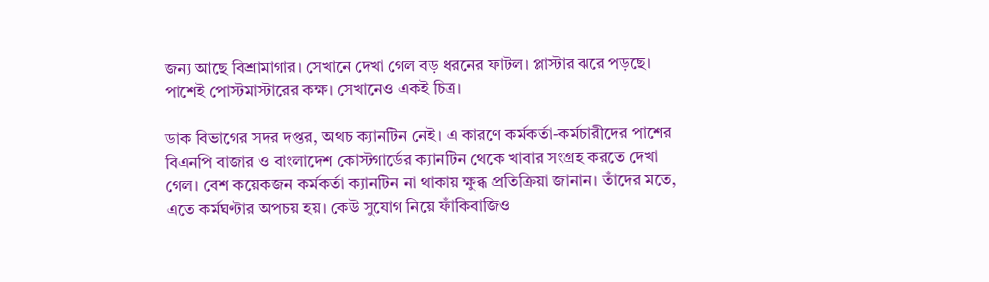জন্য আছে বিশ্রামাগার। সেখানে দেখা গেল বড় ধরনের ফাটল। প্লাস্টার ঝরে পড়ছে। পাশেই পোস্টমাস্টারের কক্ষ। সেখানেও একই চিত্র।

ডাক বিভাগের সদর দপ্তর, অথচ ক্যানটিন নেই। এ কারণে কর্মকর্তা-কর্মচারীদের পাশের বিএনপি বাজার ও বাংলাদেশ কোস্টগার্ডের ক্যানটিন থেকে খাবার সংগ্রহ করতে দেখা গেল। বেশ কয়েকজন কর্মকর্তা ক্যানটিন না থাকায় ক্ষুব্ধ প্রতিক্রিয়া জানান। তাঁদের মতে, এতে কর্মঘণ্টার অপচয় হয়। কেউ সুযোগ নিয়ে ফাঁকিবাজিও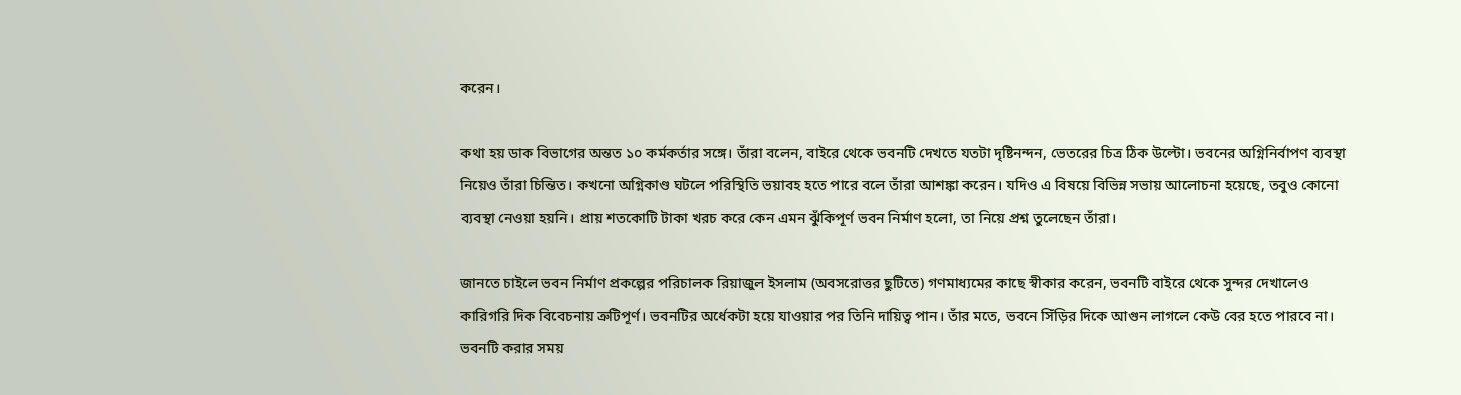করেন।

কথা হয় ডাক বিভাগের অন্তত ১০ কর্মকর্তার সঙ্গে। তাঁরা বলেন, বাইরে থেকে ভবনটি দেখতে যতটা দৃষ্টিনন্দন, ভেতরের চিত্র ঠিক উল্টো। ভবনের অগ্নিনির্বাপণ ব্যবস্থা নিয়েও তাঁরা চিন্তিত। কখনো অগ্নিকাণ্ড ঘটলে পরিস্থিতি ভয়াবহ হতে পারে বলে তাঁরা আশঙ্কা করেন। যদিও এ বিষয়ে বিভিন্ন সভায় আলোচনা হয়েছে, তবুও কোনো ব্যবস্থা নেওয়া হয়নি। প্রায় শতকোটি টাকা খরচ করে কেন এমন ঝুঁকিপূর্ণ ভবন নির্মাণ হলো, তা নিয়ে প্রশ্ন তুলেছেন তাঁরা।

জানতে চাইলে ভবন নির্মাণ প্রকল্পের পরিচালক রিয়াজুল ইসলাম (অবসরোত্তর ছুটিতে) গণমাধ্যমের কাছে স্বীকার করেন, ভবনটি বাইরে থেকে সুন্দর দেখালেও কারিগরি দিক বিবেচনায় ত্রুটিপূর্ণ। ভবনটির অর্ধেকটা হয়ে যাওয়ার পর তিনি দায়িত্ব পান। তাঁর মতে, ভবনে সিঁড়ির দিকে আগুন লাগলে কেউ বের হতে পারবে না। ভবনটি করার সময়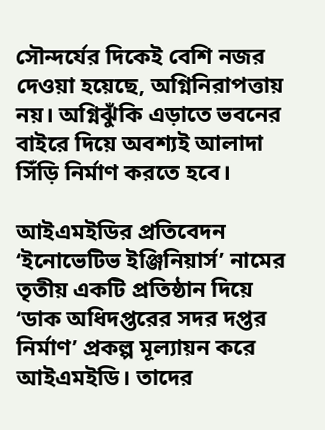সৌন্দর্যের দিকেই বেশি নজর দেওয়া হয়েছে, অগ্নিনিরাপত্তায় নয়। অগ্নিঝুঁকি এড়াতে ভবনের বাইরে দিয়ে অবশ্যই আলাদা সিঁড়ি নির্মাণ করতে হবে।

আইএমইডির প্রতিবেদন ‘ইনোভেটিভ ইঞ্জিনিয়ার্স’ নামের তৃতীয় একটি প্রতিষ্ঠান দিয়ে ‘ডাক অধিদপ্তরের সদর দপ্তর নির্মাণ’ প্রকল্প মূল্যায়ন করে আইএমইডি। তাদের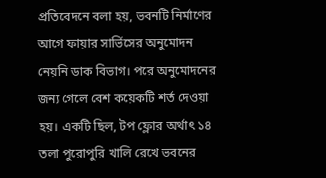প্রতিবেদনে বলা হয়, ভবনটি নির্মাণের আগে ফায়ার সার্ভিসের অনুমোদন নেয়নি ডাক বিভাগ। পরে অনুমোদনের জন্য গেলে বেশ কয়েকটি শর্ত দেওয়া হয়। একটি ছিল, টপ ফ্লোর অর্থাৎ ১৪ তলা পুরোপুরি খালি রেখে ভবনের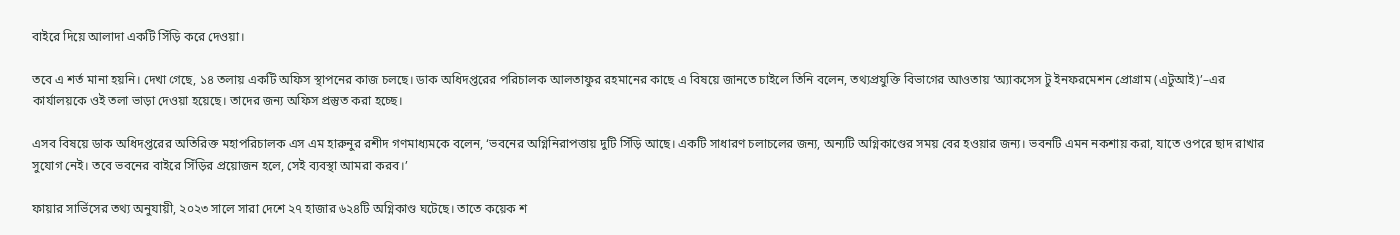বাইরে দিয়ে আলাদা একটি সিঁড়ি করে দেওয়া।

তবে এ শর্ত মানা হয়নি। দেখা গেছে, ১৪ তলায় একটি অফিস স্থাপনের কাজ চলছে। ডাক অধিদপ্তরের পরিচালক আলতাফুর রহমানের কাছে এ বিষয়ে জানতে চাইলে তিনি বলেন, তথ্যপ্রযুক্তি বিভাগের আওতায় ‘অ্যাকসেস টু ইনফরমেশন প্রোগ্রাম (এটুআই)’–এর কার্যালয়কে ওই তলা ভাড়া দেওয়া হয়েছে। তাদের জন্য অফিস প্রস্তুত করা হচ্ছে।

এসব বিষয়ে ডাক অধিদপ্তরের অতিরিক্ত মহাপরিচালক এস এম হারুনুর রশীদ গণমাধ্যমকে বলেন, ‘ভবনের অগ্নিনিরাপত্তায় দুটি সিঁড়ি আছে। একটি সাধারণ চলাচলের জন্য, অন্যটি অগ্নিকাণ্ডের সময় বের হওয়ার জন্য। ভবনটি এমন নকশায় করা, যাতে ওপরে ছাদ রাখার সুযোগ নেই। তবে ভবনের বাইরে সিঁড়ির প্রয়োজন হলে, সেই ব্যবস্থা আমরা করব।’

ফায়ার সার্ভিসের তথ্য অনুযায়ী, ২০২৩ সালে সারা দেশে ২৭ হাজার ৬২৪টি অগ্নিকাণ্ড ঘটেছে। তাতে কয়েক শ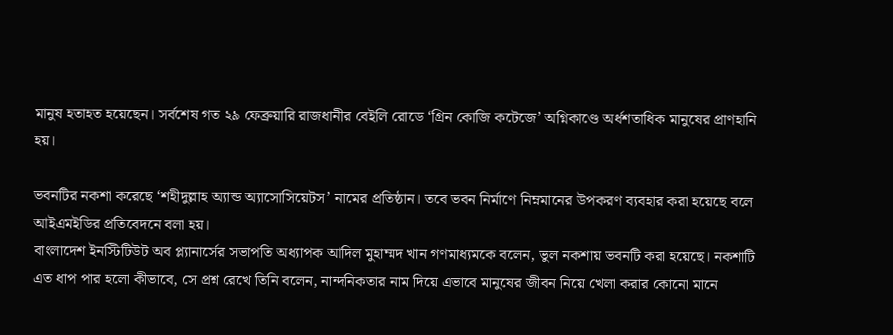মানুষ হতাহত হয়েছেন। সর্বশেষ গত ২৯ ফেব্রুয়ারি রাজধানীর বেইলি রোডে ‘গ্রিন কোজি কটেজে’ অগ্নিকাণ্ডে অর্ধশতাধিক মানুষের প্রাণহানি হয়।

ভবনটির নকশা করেছে ‘শহীদুল্লাহ অ্যান্ড অ্যাসোসিয়েটস’ নামের প্রতিষ্ঠান। তবে ভবন নির্মাণে নিম্নমানের উপকরণ ব্যবহার করা হয়েছে বলে আইএমইডির প্রতিবেদনে বলা হয়।
বাংলাদেশ ইনস্টিটিউট অব প্ল্যানার্সের সভাপতি অধ্যাপক আদিল মুহাম্মদ খান গণমাধ্যমকে বলেন, ভুল নকশায় ভবনটি করা হয়েছে। নকশাটি এত ধাপ পার হলো কীভাবে, সে প্রশ্ন রেখে তিনি বলেন, নান্দনিকতার নাম দিয়ে এভাবে মানুষের জীবন নিয়ে খেলা করার কোনো মানে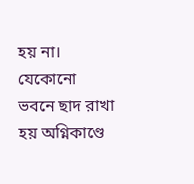হয় না। যেকোনো ভবনে ছাদ রাখা হয় অগ্নিকাণ্ডে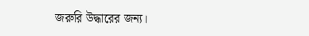জরুরি উদ্ধারের জন্য।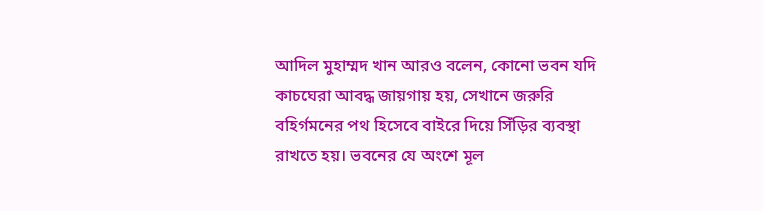আদিল মুহাম্মদ খান আরও বলেন, কোনো ভবন যদি কাচঘেরা আবদ্ধ জায়গায় হয়, সেখানে জরুরি বহির্গমনের পথ হিসেবে বাইরে দিয়ে সিঁড়ির ব্যবস্থা রাখতে হয়। ভবনের যে অংশে মূল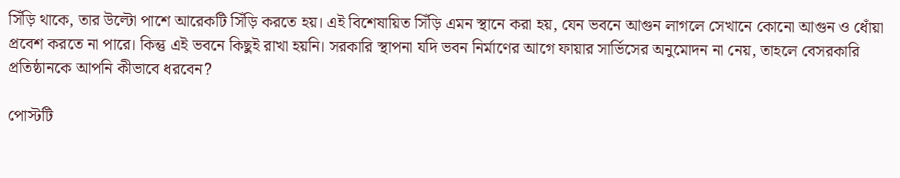সিঁড়ি থাকে, তার উল্টো পাশে আরেকটি সিঁড়ি করতে হয়। এই বিশেষায়িত সিঁড়ি এমন স্থানে করা হয়, যেন ভবনে আগুন লাগলে সেখানে কোনো আগুন ও ধোঁয়া প্রবেশ করতে না পারে। কিন্তু এই ভবনে কিছুই রাখা হয়নি। সরকারি স্থাপনা যদি ভবন নির্মাণের আগে ফায়ার সার্ভিসের অনুমোদন না নেয়, তাহলে বেসরকারি প্রতিষ্ঠানকে আপনি কীভাবে ধরবেন?

পোস্টটি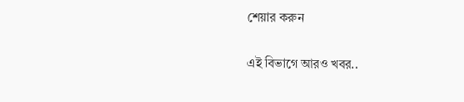শেয়ার করুন

এই বিভাগে আরও খবর..